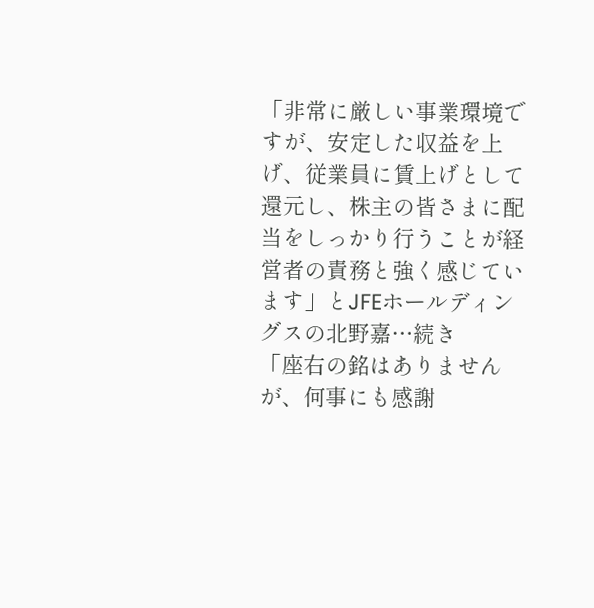「非常に厳しい事業環境ですが、安定した収益を上げ、従業員に賃上げとして還元し、株主の皆さまに配当をしっかり行うことが経営者の責務と強く感じています」とJFEホールディングスの北野嘉…続き
「座右の銘はありませんが、何事にも感謝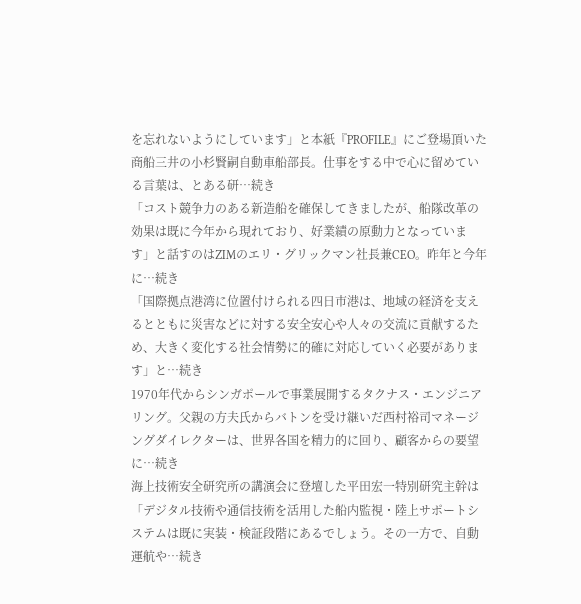を忘れないようにしています」と本紙『PROFILE』にご登場頂いた商船三井の小杉賢嗣自動車船部長。仕事をする中で心に留めている言葉は、とある研…続き
「コスト競争力のある新造船を確保してきましたが、船隊改革の効果は既に今年から現れており、好業績の原動力となっています」と話すのはZIMのエリ・グリックマン社長兼CEO。昨年と今年に…続き
「国際拠点港湾に位置付けられる四日市港は、地域の経済を支えるとともに災害などに対する安全安心や人々の交流に貢献するため、大きく変化する社会情勢に的確に対応していく必要があります」と…続き
1970年代からシンガポールで事業展開するタクナス・エンジニアリング。父親の方夫氏からバトンを受け継いだ西村裕司マネージングダイレクターは、世界各国を精力的に回り、顧客からの要望に…続き
海上技術安全研究所の講演会に登壇した平田宏一特別研究主幹は「デジタル技術や通信技術を活用した船内監視・陸上サポートシステムは既に実装・検証段階にあるでしょう。その一方で、自動運航や…続き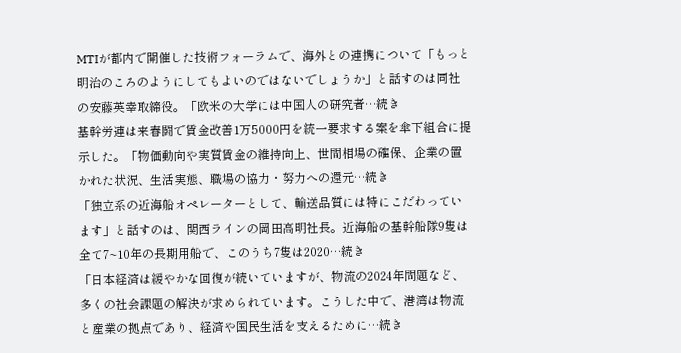MTIが都内で開催した技術フォーラムで、海外との連携について「もっと明治のころのようにしてもよいのではないでしょうか」と話すのは同社の安藤英幸取締役。「欧米の大学には中国人の研究者…続き
基幹労連は来春闘で賃金改善1万5000円を統一要求する案を傘下組合に提示した。「物価動向や実質賃金の維持向上、世間相場の確保、企業の置かれた状況、生活実態、職場の協力・努力への還元…続き
「独立系の近海船オペレーターとして、輸送品質には特にこだわっています」と話すのは、関西ラインの岡田高明社長。近海船の基幹船隊9隻は全て7~10年の長期用船で、このうち7隻は2020…続き
「日本経済は緩やかな回復が続いていますが、物流の2024年問題など、多くの社会課題の解決が求められています。こうした中で、港湾は物流と産業の拠点であり、経済や国民生活を支えるために…続き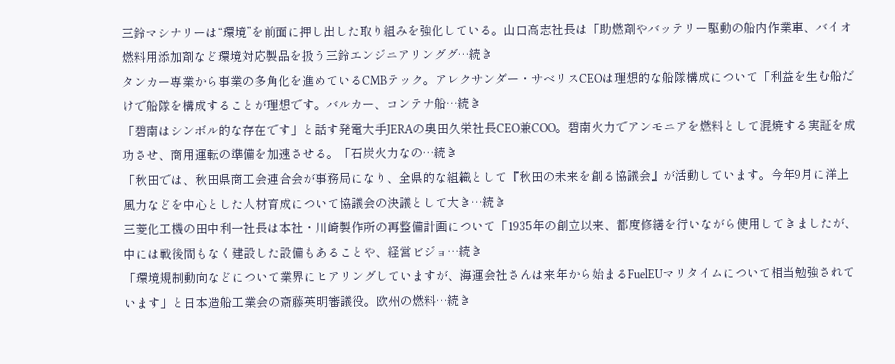三鈴マシナリーは“環境”を前面に押し出した取り組みを強化している。山口高志社長は「助燃剤やバッテリー駆動の船内作業車、バイオ燃料用添加剤など環境対応製品を扱う三鈴エンジニアリンググ…続き
タンカー専業から事業の多角化を進めているCMBテック。アレクサンダー・サベリスCEOは理想的な船隊構成について「利益を生む船だけで船隊を構成することが理想です。バルカー、コンテナ船…続き
「碧南はシンボル的な存在です」と話す発電大手JERAの奥田久栄社長CEO兼COO。碧南火力でアンモニアを燃料として混焼する実証を成功させ、商用運転の準備を加速させる。「石炭火力なの…続き
「秋田では、秋田県商工会連合会が事務局になり、全県的な組織として『秋田の未来を創る協議会』が活動しています。今年9月に洋上風力などを中心とした人材育成について協議会の決議として大き…続き
三菱化工機の田中利一社長は本社・川崎製作所の再整備計画について「1935年の創立以来、都度修繕を行いながら使用してきましたが、中には戦後間もなく建設した設備もあることや、経営ビジョ…続き
「環境規制動向などについて業界にヒアリングしていますが、海運会社さんは来年から始まるFuelEUマリタイムについて相当勉強されています」と日本造船工業会の斎藤英明審議役。欧州の燃料…続き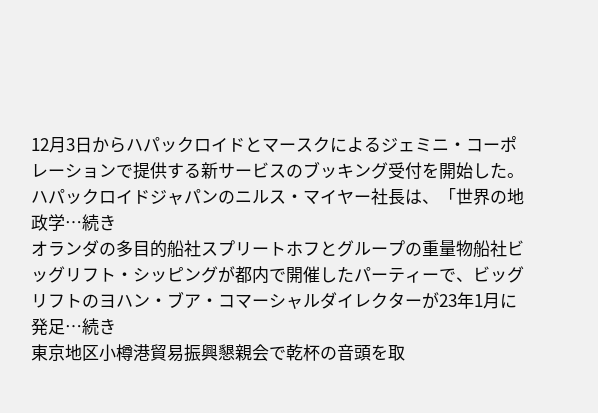12月3日からハパックロイドとマースクによるジェミニ・コーポレーションで提供する新サービスのブッキング受付を開始した。ハパックロイドジャパンのニルス・マイヤー社長は、「世界の地政学…続き
オランダの多目的船社スプリートホフとグループの重量物船社ビッグリフト・シッピングが都内で開催したパーティーで、ビッグリフトのヨハン・ブア・コマーシャルダイレクターが23年1月に発足…続き
東京地区小樽港貿易振興懇親会で乾杯の音頭を取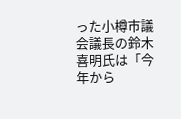った小樽市議会議長の鈴木喜明氏は「今年から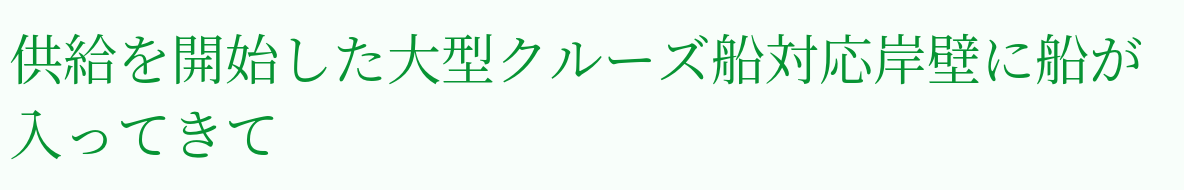供給を開始した大型クルーズ船対応岸壁に船が入ってきて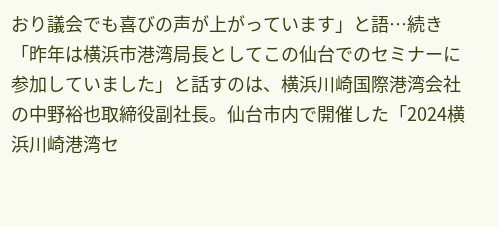おり議会でも喜びの声が上がっています」と語…続き
「昨年は横浜市港湾局長としてこの仙台でのセミナーに参加していました」と話すのは、横浜川崎国際港湾会社の中野裕也取締役副社長。仙台市内で開催した「2024横浜川崎港湾セ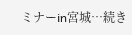ミナーin宮城…続き